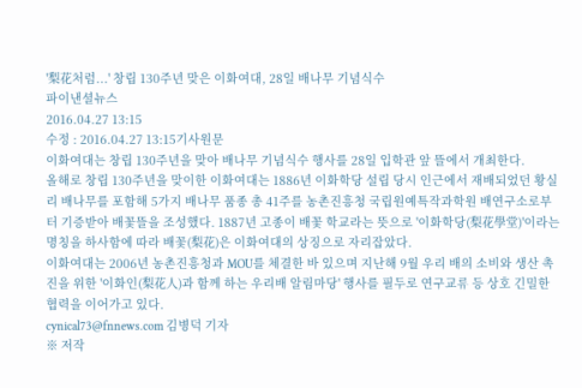'梨花처럼...' 창립 130주년 맞은 이화여대, 28일 배나무 기념식수
파이낸셜뉴스
2016.04.27 13:15
수정 : 2016.04.27 13:15기사원문
이화여대는 창립 130주년을 맞아 배나무 기념식수 행사를 28일 입학관 앞 뜰에서 개최한다.
올해로 창립 130주년을 맞이한 이화여대는 1886년 이화학당 설립 당시 인근에서 재배되었던 황실리 배나무를 포함해 5가지 배나무 품종 총 41주를 농촌진흥청 국립원예특작과학원 배연구소로부터 기증받아 배꽃뜰을 조성했다. 1887년 고종이 배꽃 학교라는 뜻으로 '이화학당(梨花學堂)'이라는 명칭을 하사함에 따라 배꽃(梨花)은 이화여대의 상징으로 자리잡았다.
이화여대는 2006년 농촌진흥청과 MOU를 체결한 바 있으며 지난해 9월 우리 배의 소비와 생산 촉진을 위한 '이화인(梨花人)과 함께 하는 우리배 알림마당' 행사를 필두로 연구교류 등 상호 긴밀한 협력을 이어가고 있다.
cynical73@fnnews.com 김병덕 기자
※ 저작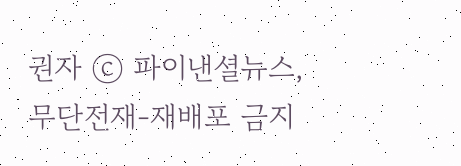권자 ⓒ 파이낸셜뉴스, 무단전재-재배포 금지